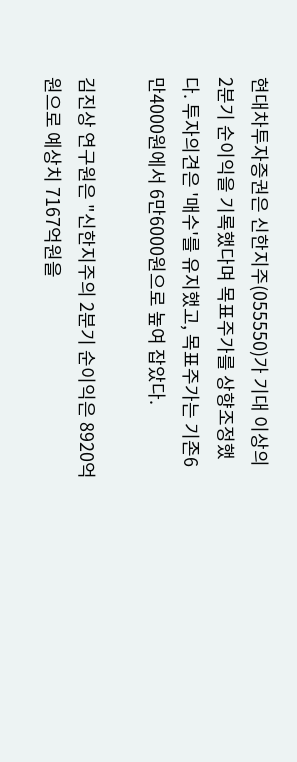현대차투자증권은 신한지주(055550)가 기대 이상의 2분기 순이익을 기록했다며 목표주가를 상향조정했다. 투자의견은 '매수'를 유지했고, 목표주가는 기존6만4000원에서 6만6000원으로 높여 잡았다.

김진상 연구원은 "신한지주의 2분기 순이익은 8920억원으로 예상치 7167억원을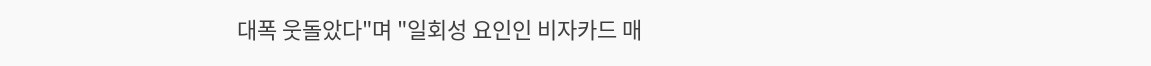대폭 웃돌았다"며 "일회성 요인인 비자카드 매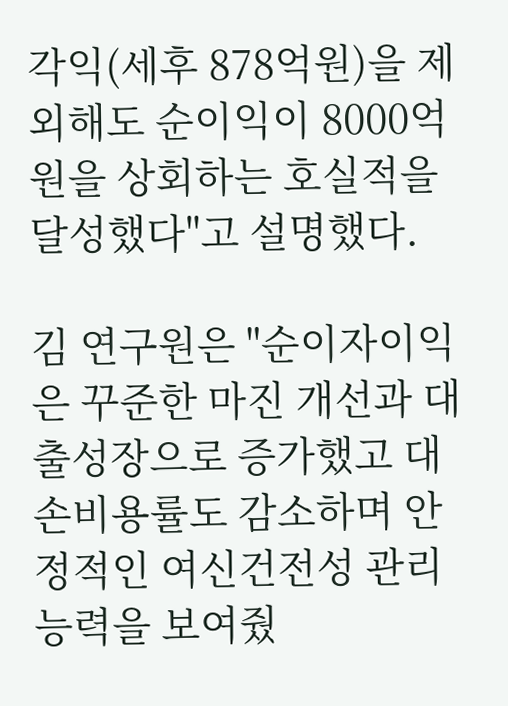각익(세후 878억원)을 제외해도 순이익이 8000억원을 상회하는 호실적을 달성했다"고 설명했다.

김 연구원은 "순이자이익은 꾸준한 마진 개선과 대출성장으로 증가했고 대손비용률도 감소하며 안정적인 여신건전성 관리 능력을 보여줬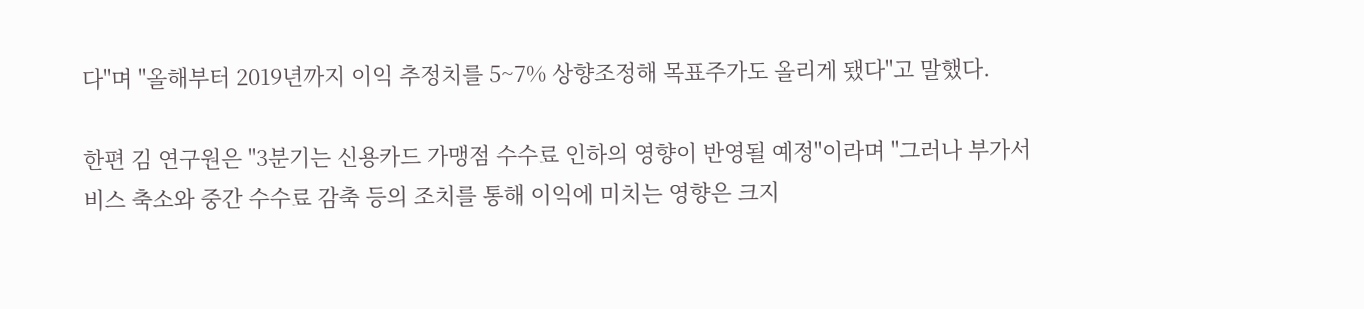다"며 "올해부터 2019년까지 이익 추정치를 5~7% 상향조정해 목표주가도 올리게 됐다"고 말했다.

한편 김 연구원은 "3분기는 신용카드 가맹점 수수료 인하의 영향이 반영될 예정"이라며 "그러나 부가서비스 축소와 중간 수수료 감축 등의 조치를 통해 이익에 미치는 영향은 크지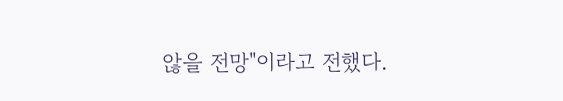않을 전망"이라고 전했다.